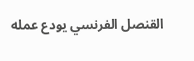القنصل الفرنسي يودع عمله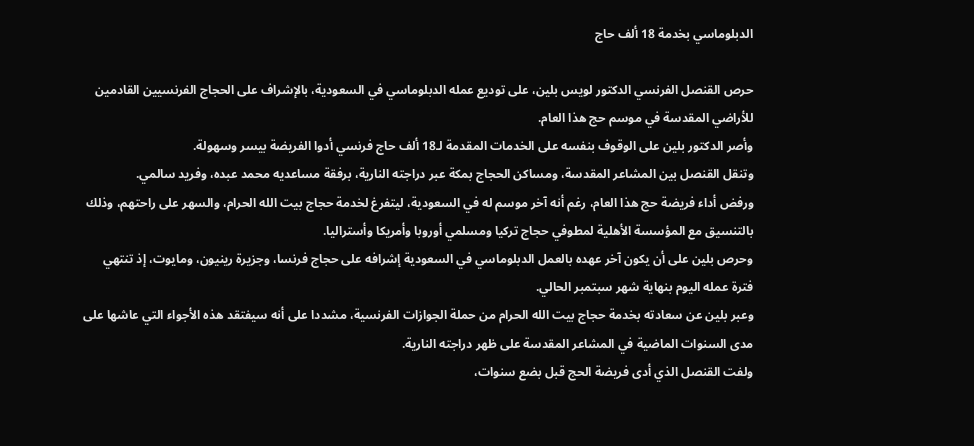الدبلوماسي بخدمة 18 ألف حاج

حرص القنصل الفرنسي الدكتور لويس بلين، على توديع عمله الدبلوماسي في السعودية، بالإشراف على الحجاج الفرنسيين القادمين للأراضي المقدسة في موسم حج هذا العام.
وأصر الدكتور بلين على الوقوف بنفسه على الخدمات المقدمة لـ18 ألف حاج فرنسي أدوا الفريضة بيسر وسهولة.
وتنقل القنصل بين المشاعر المقدسة، ومساكن الحجاج بمكة عبر دراجته النارية، برفقة مساعديه محمد عبده، وفريد سالمي.
ورفض أداء فريضة حج هذا العام، رغم أنه آخر موسم له في السعودية، ليتفرغ لخدمة حجاج بيت الله الحرام، والسهر على راحتهم، وذلك بالتنسيق مع المؤسسة الأهلية لمطوفي حجاج تركيا ومسلمي أوروبا وأمريكا وأستراليا.
وحرص بلين على أن يكون آخر عهده بالعمل الدبلوماسي في السعودية إشرافه على حجاج فرنسا، وجزيرة رينيون، ومايوت، إذ تنتهي فترة عمله اليوم بنهاية شهر سبتمبر الحالي.
وعبر بلين عن سعادته بخدمة حجاج بيت الله الحرام من حملة الجوازات الفرنسية، مشددا على أنه سيفتقد هذه الأجواء التي عاشها على مدى السنوات الماضية في المشاعر المقدسة على ظهر دراجته النارية.
ولفت القنصل الذي أدى فريضة الحج قبل بضع سنوات،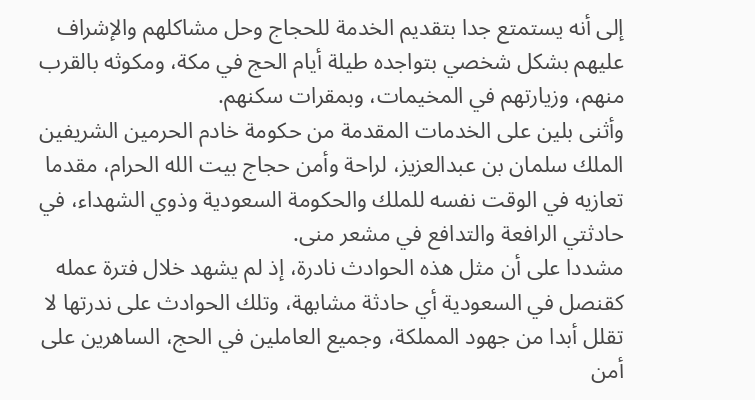إلى أنه يستمتع جدا بتقديم الخدمة للحجاج وحل مشاكلهم والإشراف عليهم بشكل شخصي بتواجده طيلة أيام الحج في مكة، ومكوثه بالقرب منهم، وزيارتهم في المخيمات، وبمقرات سكنهم.
وأثنى بلين على الخدمات المقدمة من حكومة خادم الحرمين الشريفين الملك سلمان بن عبدالعزيز، لراحة وأمن حجاج بيت الله الحرام، مقدما تعازيه في الوقت نفسه للملك والحكومة السعودية وذوي الشهداء، في حادثتي الرافعة والتدافع في مشعر منى.
مشددا على أن مثل هذه الحوادث نادرة، إذ لم يشهد خلال فترة عمله كقنصل في السعودية أي حادثة مشابهة، وتلك الحوادث على ندرتها لا تقلل أبدا من جهود المملكة، وجميع العاملين في الحج، الساهرين على أمن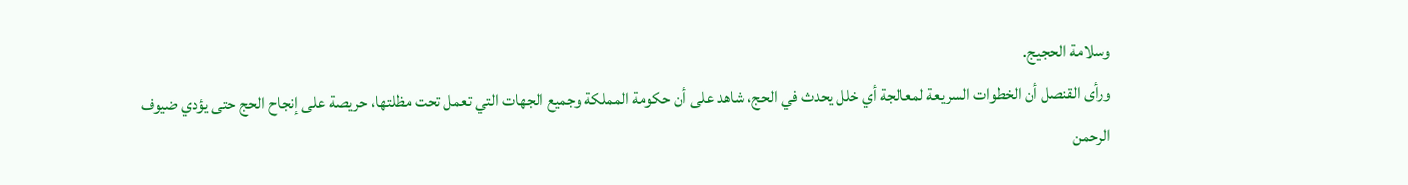وسلامة الحجيج.
ورأى القنصل أن الخطوات السريعة لمعالجة أي خلل يحدث في الحج، شاهد على أن حكومة المملكة وجميع الجهات التي تعمل تحت مظلتها، حريصة على إنجاح الحج حتى يؤدي ضيوف الرحمن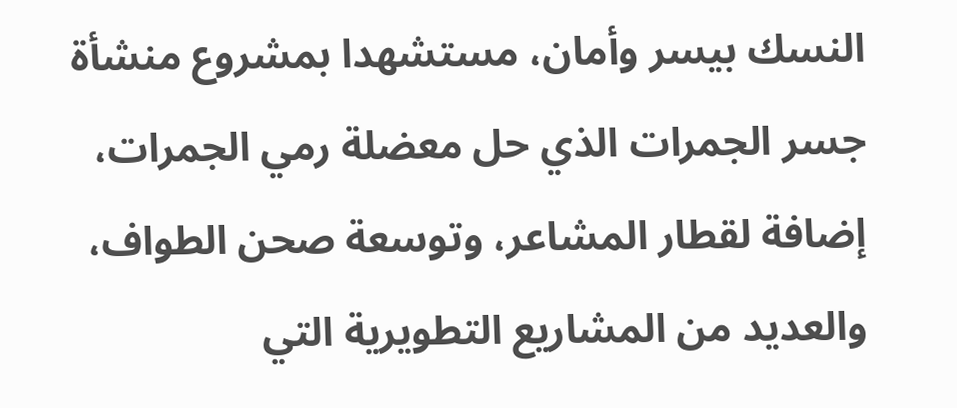النسك بيسر وأمان، مستشهدا بمشروع منشأة جسر الجمرات الذي حل معضلة رمي الجمرات، إضافة لقطار المشاعر، وتوسعة صحن الطواف، والعديد من المشاريع التطويرية التي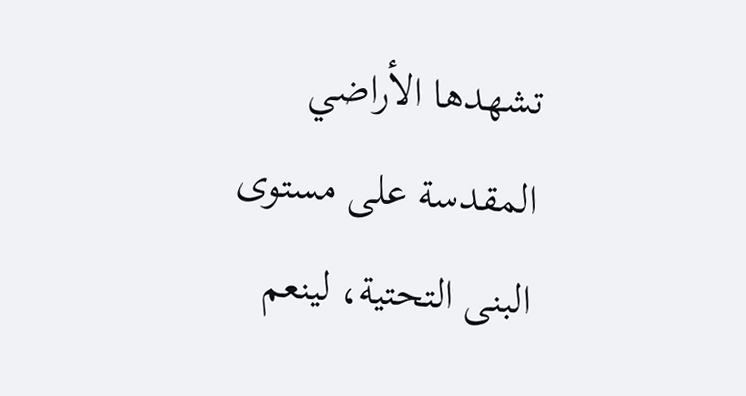تشهدها الأراضي المقدسة على مستوى البنى التحتية، لينعم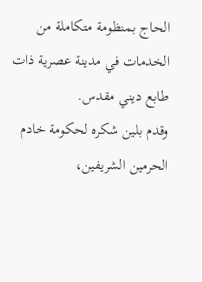الحاج بمنظومة متكاملة من الخدمات في مدينة عصرية ذات طابع ديني مقدس.
وقدم بلين شكره لحكومة خادم الحرمين الشريفين،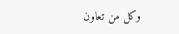وكل من تعاون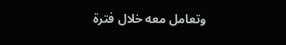وتعامل معه خلال فترة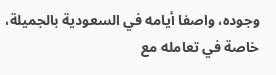وجوده، واصفا أيامه في السعودية بالجميلة، خاصة في تعامله مع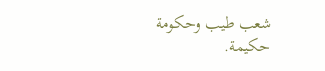شعب طيب وحكومة حكيمة.